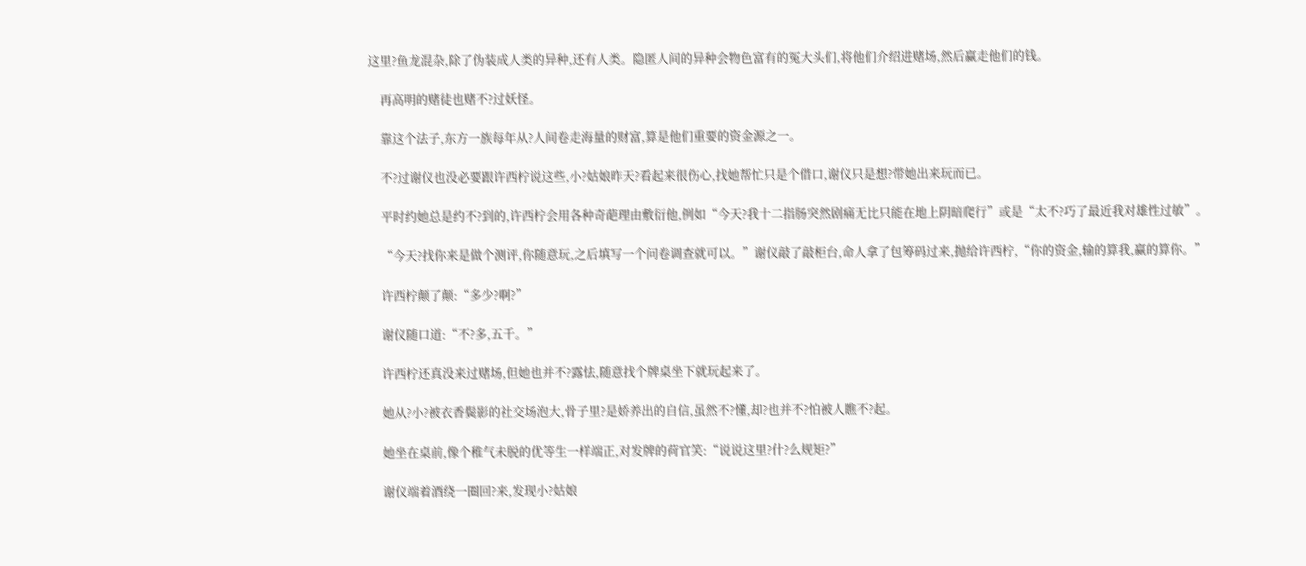这里?鱼龙混杂,除了伪装成人类的异种,还有人类。隐匿人间的异种会物色富有的冤大头们,将他们介绍进赌场,然后赢走他们的钱。

    再高明的赌徒也赌不?过妖怪。

    靠这个法子,东方一族每年从?人间卷走海量的财富,算是他们重要的资金源之一。

    不?过谢仪也没必要跟许西柠说这些,小?姑娘昨天?看起来很伤心,找她帮忙只是个借口,谢仪只是想?带她出来玩而已。

    平时约她总是约不?到的,许西柠会用各种奇葩理由敷衍他,例如“今天?我十二指肠突然剧痛无比只能在地上阴暗爬行”或是“太不?巧了最近我对雄性过敏”。

    “今天?找你来是做个测评,你随意玩,之后填写一个问卷调查就可以。”谢仪敲了敲柜台,命人拿了包筹码过来,抛给许西柠,“你的资金,输的算我,赢的算你。”

    许西柠颠了颠:“多少?啊?”

    谢仪随口道:“不?多,五千。”

    许西柠还真没来过赌场,但她也并不?露怯,随意找个牌桌坐下就玩起来了。

    她从?小?被衣香鬓影的社交场泡大,骨子里?是娇养出的自信,虽然不?懂,却?也并不?怕被人瞧不?起。

    她坐在桌前,像个稚气未脱的优等生一样端正,对发牌的荷官笑:“说说这里?什?么规矩?”

    谢仪端着酒绕一圈回?来,发现小?姑娘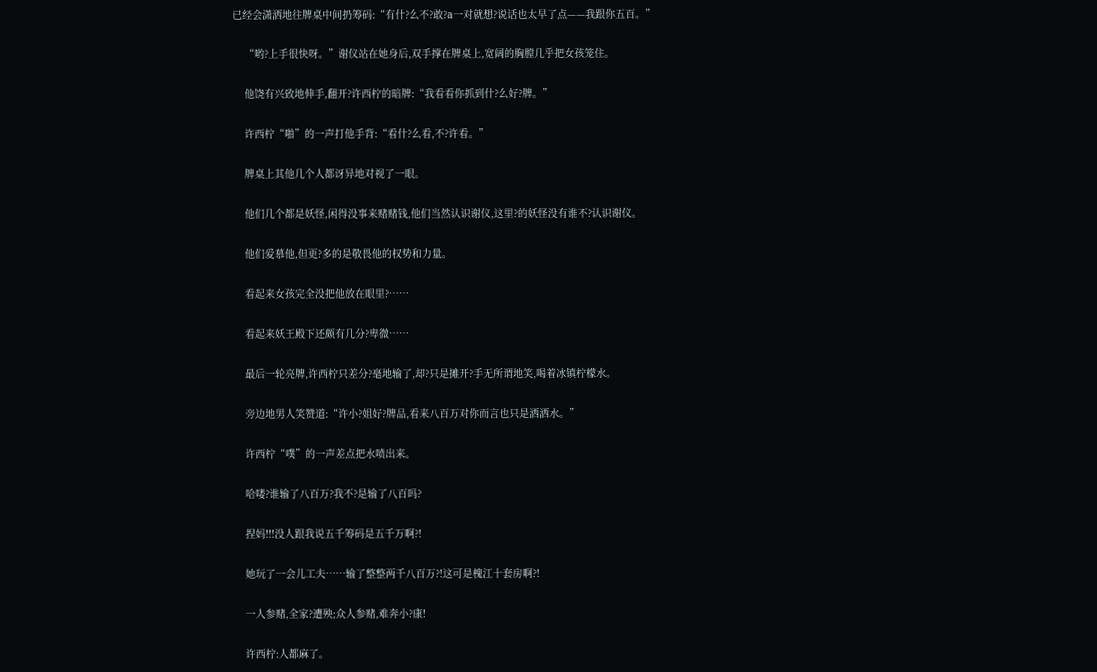已经会潇洒地往牌桌中间扔筹码:“有什?么不?敢?a一对就想?说话也太早了点——我跟你五百。”

    “哟?上手很快呀。”谢仪站在她身后,双手撑在牌桌上,宽阔的胸膛几乎把女孩笼住。

    他饶有兴致地伸手,翻开?许西柠的暗牌:“我看看你抓到什?么好?牌。”

    许西柠“啪”的一声打他手背:“看什?么看,不?许看。”

    牌桌上其他几个人都讶异地对视了一眼。

    他们几个都是妖怪,闲得没事来赌赌钱,他们当然认识谢仪,这里?的妖怪没有谁不?认识谢仪。

    他们爱慕他,但更?多的是敬畏他的权势和力量。

    看起来女孩完全没把他放在眼里?……

    看起来妖王殿下还颇有几分?卑微……

    最后一轮亮牌,许西柠只差分?毫地输了,却?只是摊开?手无所谓地笑,喝着冰镇柠檬水。

    旁边地男人笑赞道:“许小?姐好?牌品,看来八百万对你而言也只是洒洒水。”

    许西柠“噗”的一声差点把水喷出来。

    哈喽?谁输了八百万?我不?是输了八百吗?

    捏妈!!!没人跟我说五千筹码是五千万啊?!

    她玩了一会儿工夫……输了整整两千八百万?!这可是槐江十套房啊?!

    一人参赌,全家?遭殃;众人参赌,难奔小?康!

    许西柠:人都麻了。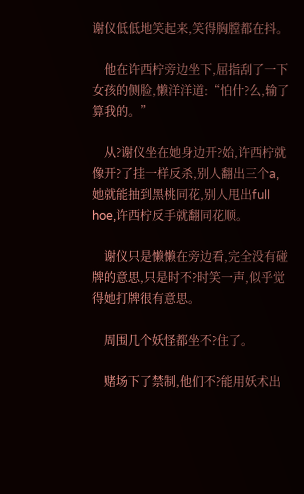谢仪低低地笑起来,笑得胸膛都在抖。

    他在许西柠旁边坐下,屈指刮了一下女孩的侧脸,懒洋洋道:“怕什?么,输了算我的。”

    从?谢仪坐在她身边开?始,许西柠就像开?了挂一样反杀,别人翻出三个a,她就能抽到黑桃同花,别人甩出full hoe,许西柠反手就翻同花顺。

    谢仪只是懒懒在旁边看,完全没有碰牌的意思,只是时不?时笑一声,似乎觉得她打牌很有意思。

    周围几个妖怪都坐不?住了。

    赌场下了禁制,他们不?能用妖术出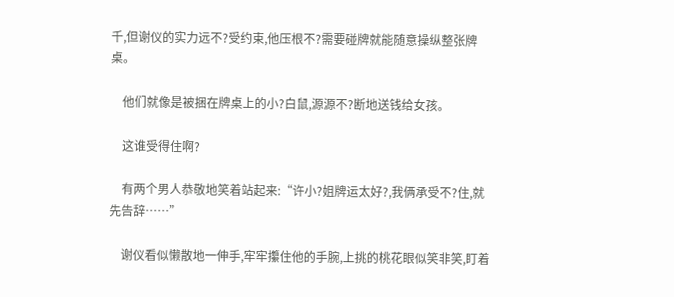千,但谢仪的实力远不?受约束,他压根不?需要碰牌就能随意操纵整张牌桌。

    他们就像是被捆在牌桌上的小?白鼠,源源不?断地送钱给女孩。

    这谁受得住啊?

    有两个男人恭敬地笑着站起来:“许小?姐牌运太好?,我俩承受不?住,就先告辞……”

    谢仪看似懒散地一伸手,牢牢攥住他的手腕,上挑的桃花眼似笑非笑,盯着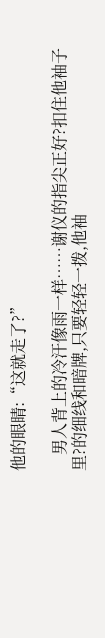他的眼睛:“这就走了?”

    男人背上的冷汗像雨一样……谢仪的指尖正好?扣住他袖子里?的细线和暗牌,只要轻轻一拨,他袖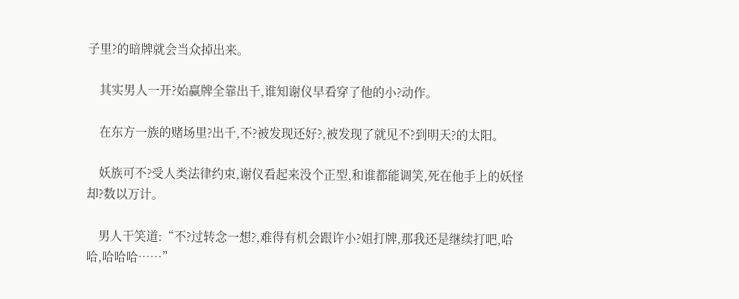子里?的暗牌就会当众掉出来。

    其实男人一开?始赢牌全靠出千,谁知谢仪早看穿了他的小?动作。

    在东方一族的赌场里?出千,不?被发现还好?,被发现了就见不?到明天?的太阳。

    妖族可不?受人类法律约束,谢仪看起来没个正型,和谁都能调笑,死在他手上的妖怪却?数以万计。

    男人干笑道:“不?过转念一想?,难得有机会跟许小?姐打牌,那我还是继续打吧,哈哈,哈哈哈……”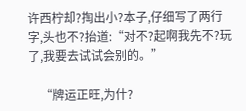许西柠却?掏出小?本子,仔细写了两行字,头也不?抬道:“对不?起啊我先不?玩了,我要去试试会别的。”

    “牌运正旺,为什?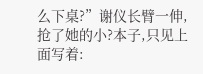么下桌?”谢仪长臂一伸,抢了她的小?本子,只见上面写着: